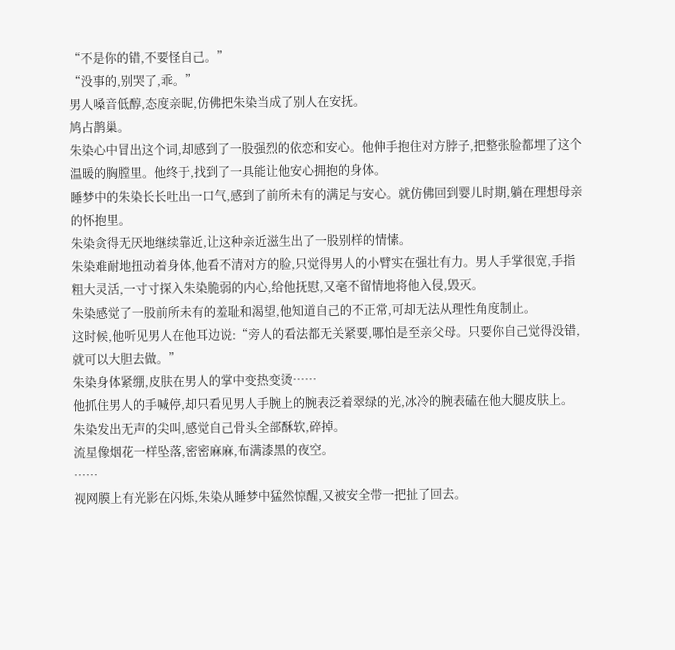“不是你的错,不要怪自己。”
“没事的,别哭了,乖。”
男人嗓音低醇,态度亲昵,仿佛把朱染当成了别人在安抚。
鸠占鹊巢。
朱染心中冒出这个词,却感到了一股强烈的依恋和安心。他伸手抱住对方脖子,把整张脸都埋了这个温暖的胸膛里。他终于,找到了一具能让他安心拥抱的身体。
睡梦中的朱染长长吐出一口气,感到了前所未有的满足与安心。就仿佛回到婴儿时期,躺在理想母亲的怀抱里。
朱染贪得无厌地继续靠近,让这种亲近滋生出了一股别样的情愫。
朱染难耐地扭动着身体,他看不清对方的脸,只觉得男人的小臂实在强壮有力。男人手掌很宽,手指粗大灵活,一寸寸探入朱染脆弱的内心,给他抚慰,又毫不留情地将他入侵,毁灭。
朱染感觉了一股前所未有的羞耻和渴望,他知道自己的不正常,可却无法从理性角度制止。
这时候,他听见男人在他耳边说:“旁人的看法都无关紧要,哪怕是至亲父母。只要你自己觉得没错,就可以大胆去做。”
朱染身体紧绷,皮肤在男人的掌中变热变烫……
他抓住男人的手喊停,却只看见男人手腕上的腕表泛着翠绿的光,冰冷的腕表磕在他大腿皮肤上。
朱染发出无声的尖叫,感觉自己骨头全部酥软,碎掉。
流星像烟花一样坠落,密密麻麻,布满漆黑的夜空。
……
视网膜上有光影在闪烁,朱染从睡梦中猛然惊醒,又被安全带一把扯了回去。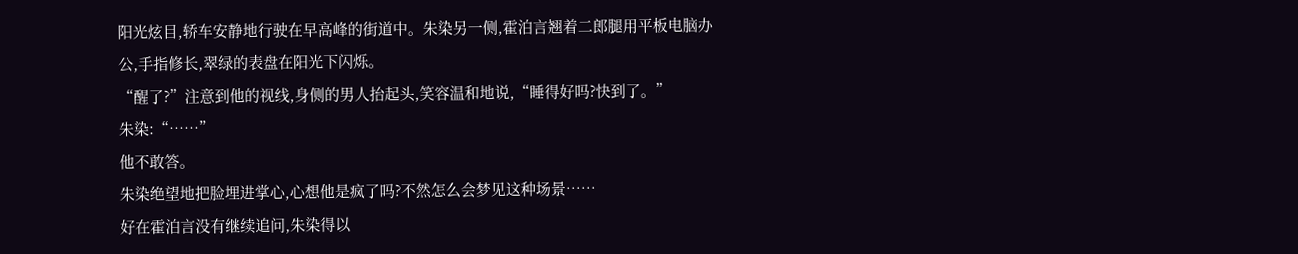阳光炫目,轿车安静地行驶在早高峰的街道中。朱染另一侧,霍泊言翘着二郎腿用平板电脑办公,手指修长,翠绿的表盘在阳光下闪烁。
“醒了?”注意到他的视线,身侧的男人抬起头,笑容温和地说,“睡得好吗?快到了。”
朱染:“……”
他不敢答。
朱染绝望地把脸埋进掌心,心想他是疯了吗?不然怎么会梦见这种场景……
好在霍泊言没有继续追问,朱染得以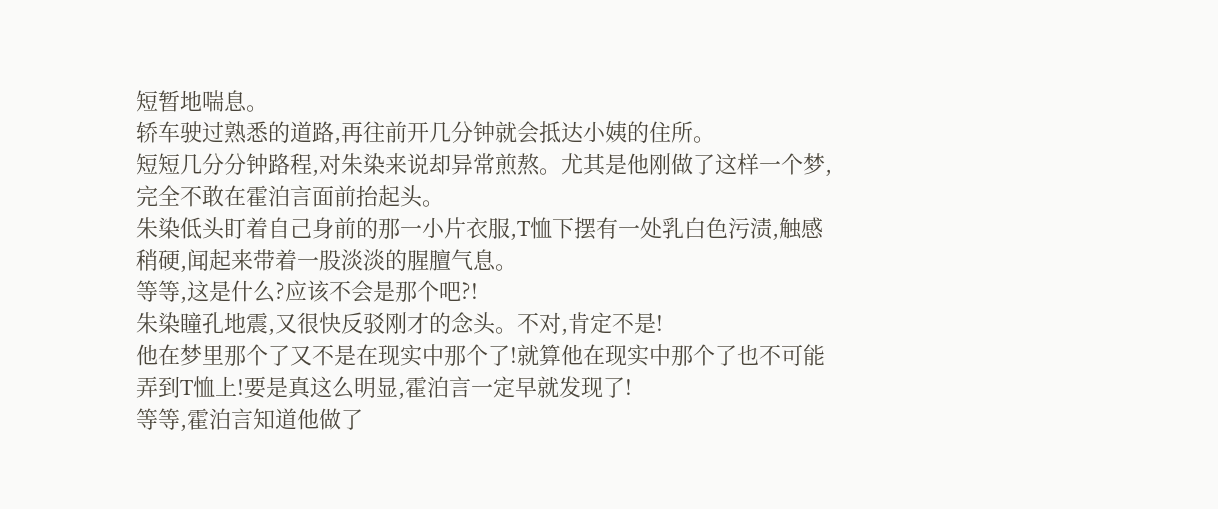短暂地喘息。
轿车驶过熟悉的道路,再往前开几分钟就会抵达小姨的住所。
短短几分分钟路程,对朱染来说却异常煎熬。尤其是他刚做了这样一个梦,完全不敢在霍泊言面前抬起头。
朱染低头盯着自己身前的那一小片衣服,T恤下摆有一处乳白色污渍,触感稍硬,闻起来带着一股淡淡的腥膻气息。
等等,这是什么?应该不会是那个吧?!
朱染瞳孔地震,又很快反驳刚才的念头。不对,肯定不是!
他在梦里那个了又不是在现实中那个了!就算他在现实中那个了也不可能弄到T恤上!要是真这么明显,霍泊言一定早就发现了!
等等,霍泊言知道他做了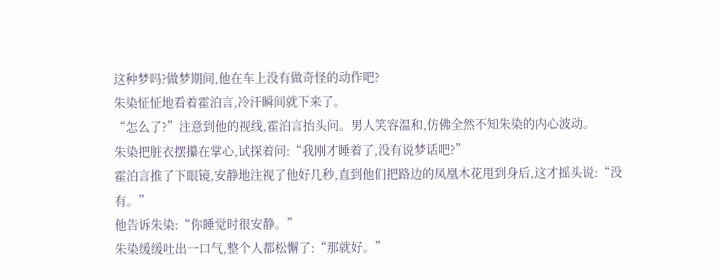这种梦吗?做梦期间,他在车上没有做奇怪的动作吧?
朱染怔怔地看着霍泊言,冷汗瞬间就下来了。
“怎么了?”注意到他的视线,霍泊言抬头问。男人笑容温和,仿佛全然不知朱染的内心波动。
朱染把脏衣摆攥在掌心,试探着问:“我刚才睡着了,没有说梦话吧?”
霍泊言推了下眼镜,安静地注视了他好几秒,直到他们把路边的凤凰木花甩到身后,这才摇头说:“没有。”
他告诉朱染:“你睡觉时很安静。”
朱染缓缓吐出一口气,整个人都松懈了:“那就好。”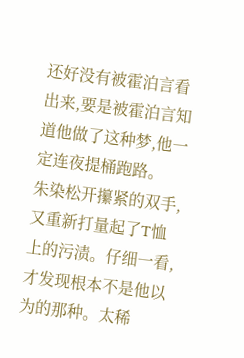还好没有被霍泊言看出来,要是被霍泊言知道他做了这种梦,他一定连夜提桶跑路。
朱染松开攥紧的双手,又重新打量起了T恤上的污渍。仔细一看,才发现根本不是他以为的那种。太稀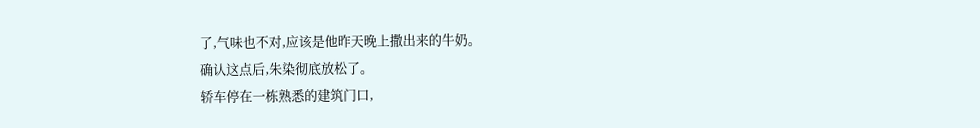了,气味也不对,应该是他昨天晚上撒出来的牛奶。
确认这点后,朱染彻底放松了。
轿车停在一栋熟悉的建筑门口,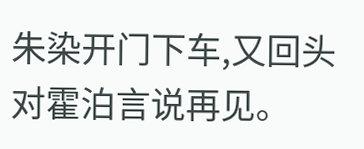朱染开门下车,又回头对霍泊言说再见。